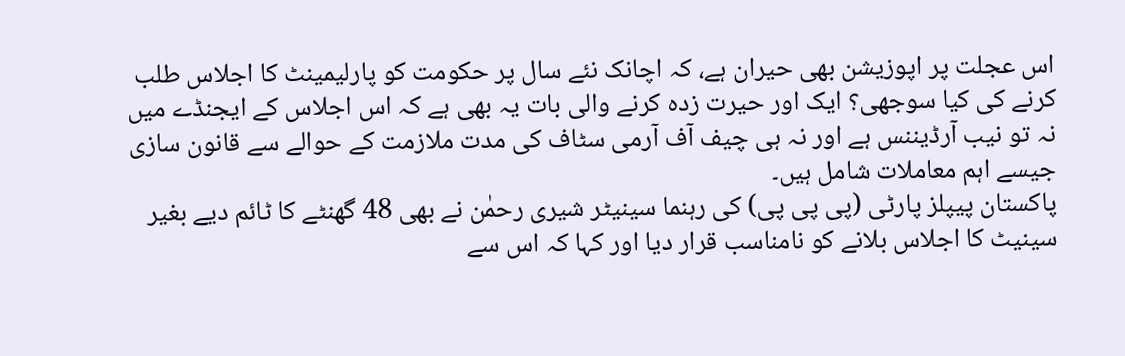اس عجلت پر اپوزیشن بھی حیران ہے، کہ اچانک نئے سال پر حکومت کو پارلیمینٹ کا اجلاس طلب کرنے کی کیا سوجھی؟ ایک اور حیرت زدہ کرنے والی بات یہ بھی ہے کہ اس اجلاس کے ایجنڈے میں نہ تو نیب آرڈیننس ہے اور نہ ہی چیف آف آرمی سٹاف کی مدت ملازمت کے حوالے سے قانون سازی جیسے اہم معاملات شامل ہیں۔
پاکستان پیپلز پارٹی (پی پی پی) کی رہنما سینیٹر شیری رحمٰن نے بھی 48 گھنٹے کا ٹائم دیے بغیر سینیٹ کا اجلاس بلانے کو نامناسب قرار دیا اور کہا کہ اس سے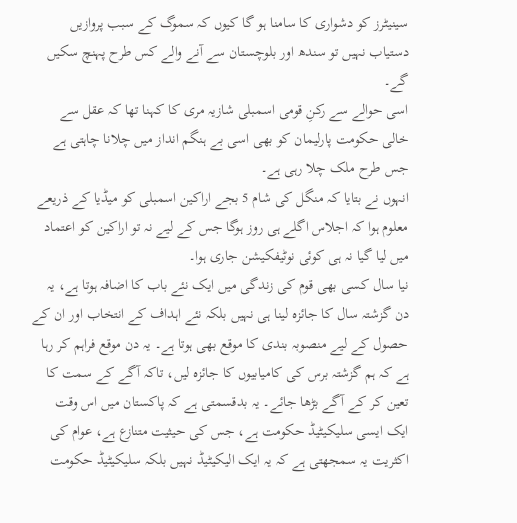سینیٹرز کو دشواری کا سامنا ہو گا کیوں کہ سموگ کے سبب پروازیں دستیاب نہیں تو سندھ اور بلوچستان سے آنے والے کس طرح پہنچ سکیں گے۔
اسی حوالے سے رکنِ قومی اسمبلی شازیہ مری کا کہنا تھا کہ عقل سے خالی حکومت پارلیمان کو بھی اسی بے ہنگم انداز میں چلانا چاہتی ہے جس طرح ملک چلا رہی ہے۔
انہوں نے بتایا کہ منگل کی شام 5 بجے اراکین اسمبلی کو میڈیا کے ذریعے معلوم ہوا کہ اجلاس اگلے ہی روز ہوگا جس کے لیے نہ تو اراکین کو اعتماد میں لیا گیا نہ ہی کوئی نوٹیفکیشن جاری ہوا۔
نیا سال کسی بھی قوم کی زندگی میں ایک نئے باب کا اضافہ ہوتا ہے، یہ دن گزشتہ سال کا جائزہ لینا ہی نہیں بلکہ نئے اہداف کے انتخاب اور ان کے حصول کے لیے منصوبہ بندی کا موقع بھی ہوتا ہے۔ یہ دن موقع فراہم کر رہا ہے کہ ہم گزشتہ برس کی کامیابیوں کا جائزہ لیں، تاکہ آگے کے سمت کا تعین کر کے آگے بڑھا جائے۔ یہ بدقسمتی ہے کہ پاکستان میں اس وقت ایک ایسی سلیکیٹیڈ حکومت ہے، جس کی حیثیت متنازع ہے، عوام کی اکثریت یہ سمجھتی ہے کہ یہ ایک الیکیٹیڈ نہیں بلکہ سلیکیٹیڈ حکومت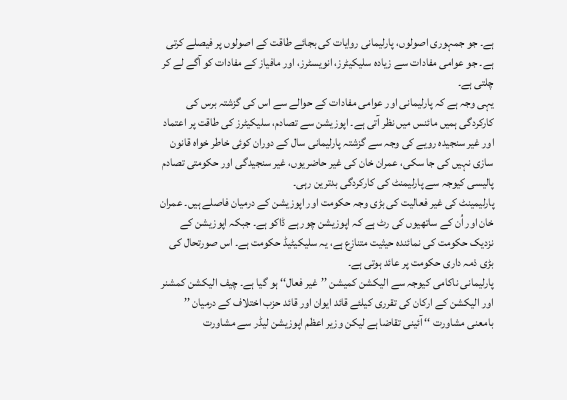ہے۔ جو جمہوری اصولوں، پارلیمانی روایات کی بجائے طاقت کے اصولوں پر فیصلے کرتی ہے۔ جو عوامی مفادات سے زیادہ سلیکیٹرز، انویسٹرز، اور مافیاز کے مفادات کو آگے لے کر چلتی ہے۔
یہی وجہ ہے کہ پارلیمانی اور عوامی مفادات کے حوالے سے اس کی گزشتہ برس کی کارکردگی ہمیں مائنس میں نظر آتی ہے۔ اپوزیشن سے تصادم، سلیکیٹرز کی طاقت پر اعتماد اور غیر سنجیدہ رویے کی وجہ سے گزشتہ پارلیمانی سال کے دوران کوئی خاطر خواہ قانون سازی نہیں کی جا سکی، عمران خان کی غیر حاضریوں، غیر سنجیدگی اور حکومتی تصادم پالیسی کیوجہ سے پارلیمنٹ کی کارکردگی بدترین رہی۔
پارلیمینٹ کی غیر فعالیت کی بڑی وجہ حکومت اور اپوزیشن کے درمیان فاصلے ہیں۔ عمران خان اور اُن کے ساتھیوں کی رٹ ہے کہ اپوزیشن چور ہے ڈاکو ہے۔ جبکہ اپوزیشن کے نزدیک حکومت کی نمائندہ حیثیت متنازع ہے، یہ سلیکیٹیڈ حکومت ہے۔ اس صورتحال کی بڑی ذمہ داری حکومت پر عائد ہوتی ہے۔
پارلیمانی ناکامی کیوجہ سے الیکشن کمیشن ’’غیر فعال‘‘ ہو گیا ہے۔ چیف الیکشن کمشنر اور الیکشن کے ارکان کی تقرری کیلئے قائد ایوان اور قائد حزب اختلاف کے درمیان ’’ بامعنی مشاورت ‘‘ آئینی تقاضا ہے لیکن وزیر اعظم اپوزیشن لیڈر سے مشاورت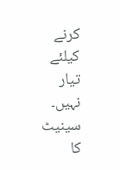کرنے کیلئے تیار نہیں۔
سینیٹ کا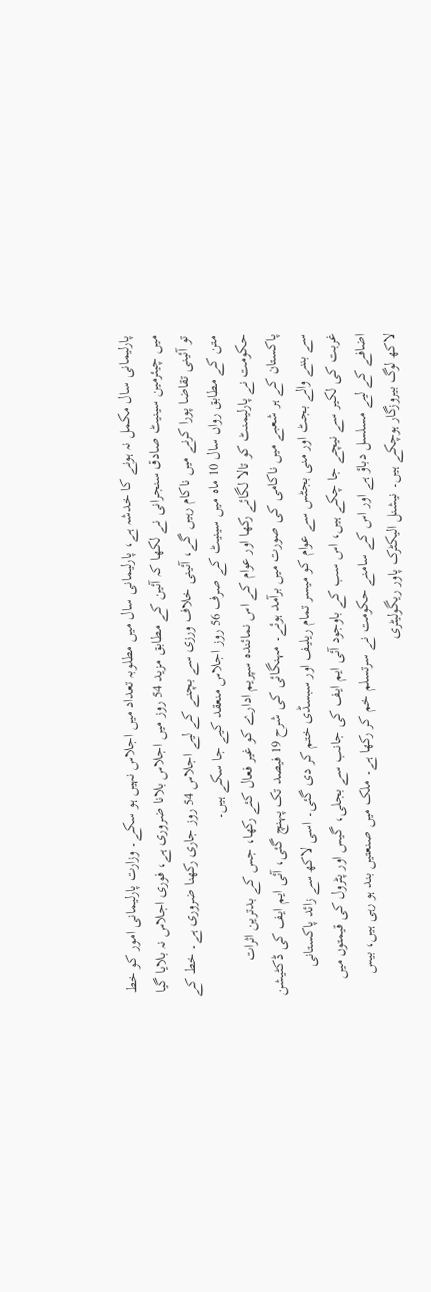پارلیمانی سال مکمل نہ ہونے کا خدشہ ہے، پارلیمانی سال میں مطلوبہ تعداد میں اجلاس نہیں ہو سکے۔ وزارت پارلیمانی امور کو خط میں چیئرمین سینیٹ صادق سنجرانی نے لکھا کہ آئین کے مطابق مزید 54 روز میں اجلاس بلانا ضروری ہے، فوری اجلاس نہ بلایا گیا تو آئینی تقاضا پورا کرنے میں ناکام رہیں گے، آئینی خلاف ورزی سے بچنے کے لیے اجلاس 54 روز جاری رکھنا ضروری ہے۔ خط کے متن کے مطابق رواں سال 10 ماہ میں سینیٹ کے صرف 56 روز اجلاس منعقد کیے جا سکے ہیں۔
حکومت نے پارلیمنٹ کو تالا لگائے رکھا اور عوام کے اس نمائندہ سپریم ادارے کو غیر فعال کئے رکھا، جس کے بدترین اثرات پاکستان کے ہر شعبے میں ناکامی کی صورت میں برآمد ہوئے۔ مہنگائی کی شرح 19 فیصد تک پہنچ گئی، آئی ایم ایف کی ڈکٹیشن سے بننے والے بجٹ اور منی بجٹس سے عوام کو میسر تمام ریلیف اور سبسڈی ختم کر دی گئی۔ اسی لاکھ سے زائد پاکستانی غربت کی لکیر سے نیچے جا چکے ہیں، اس سب کے باوجود آئی ایم ایف کی جانب سے بجلی، گیس اور پٹرول کی قیمتوں میں اضافے کے لیے مسلسل دباؤ ہے اور اس کے سامنے حکومت نے سرتسلم خم کر رکھا ہے۔ ملک میں صنعتیں بند ہو رہی ہیں، بیس لاکھ لوگ بیروزگار ہوچکے ہیں۔ نیشنل الیکٹرک پاور ریگولیٹری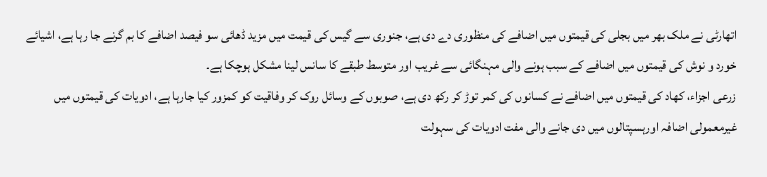اتھارٹی نے ملک بھر میں بجلی کی قیمتوں میں اضافے کی منظوری دے دی ہے، جنوری سے گیس کی قیمت میں مزید ڈھائی سو فیصد اضافے کا بم گرنے جا رہا ہے، اشیائے خورد و نوش کی قیمتوں میں اضافے کے سبب ہونے والی مہنگائی سے غریب اور متوسط طبقے کا سانس لینا مشکل ہوچکا ہے۔
زرعی اجزاء، کھاد کی قیمتوں میں اضافے نے کسانوں کی کمر توڑ کر رکھ دی ہے، صوبوں کے وسائل روک کر وفاقیت کو کمزور کیا جارہا ہے، ادویات کی قیمتوں میں غیرمعمولی اضافہ اورہسپتالوں میں دی جانے والی مفت ادویات کی سہولت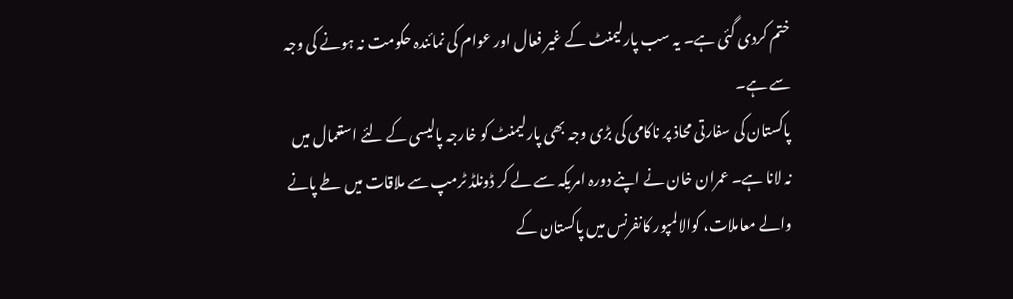ختم کردی گئی ہے۔ یہ سب پارلیمنٹ کے غیر فعال اور عوام کی نمائندہ حکومت نہ ہونے کی وجہ سے ہے۔
پاکستان کی سفارتی محاذ پر ناکامی کی بڑی وجہ بھی پارلیمنٹ کو خارجہ پالیسی کے لئے استعمال میں نہ لانا ہے۔ عمران خان نے اپنے دورہ امریکہ سے لے کر ڈونلڈ ٹرمپ سے ملاقات میں طے پانے والے معاملات، کوالالمپور کانفرنس میں پاکستان کے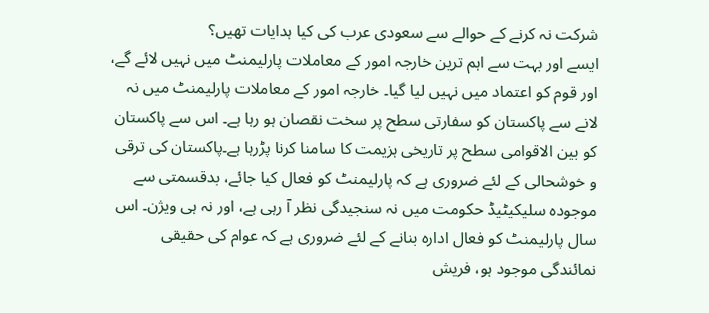شرکت نہ کرنے کے حوالے سے سعودی عرب کی کیا ہدایات تھیں؟
ایسے اور بہت سے اہم ترین خارجہ امور کے معاملات پارلیمنٹ میں نہیں لائے گے، اور قوم کو اعتماد میں نہیں لیا گیا۔ خارجہ امور کے معاملات پارلیمنٹ میں نہ لانے سے پاکستان کو سفارتی سطح پر سخت نقصان ہو رہا ہے۔ اس سے پاکستان کو بین الاقوامی سطح پر تاریخی ہزیمت کا سامنا کرنا پڑرہا ہے۔پاکستان کی ترقی و خوشحالی کے لئے ضروری ہے کہ پارلیمنٹ کو فعال کیا جائے، بدقسمتی سے موجودہ سلیکیٹیڈ حکومت میں نہ سنجیدگی نظر آ رہی ہے، اور نہ ہی ویژن۔ اس سال پارلیمنٹ کو فعال ادارہ بنانے کے لئے ضروری ہے کہ عوام کی حقیقی نمائندگی موجود ہو، فریش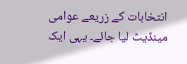انتخابات کے زریعے عوامی مینڈیٹ لیا جائے۔ یہی ایک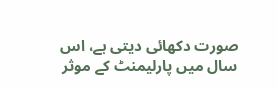صورت دکھائی دیتی ہے، اس سال میں پارلیمنٹ کے موثر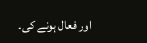اور فعال ہونے کی۔